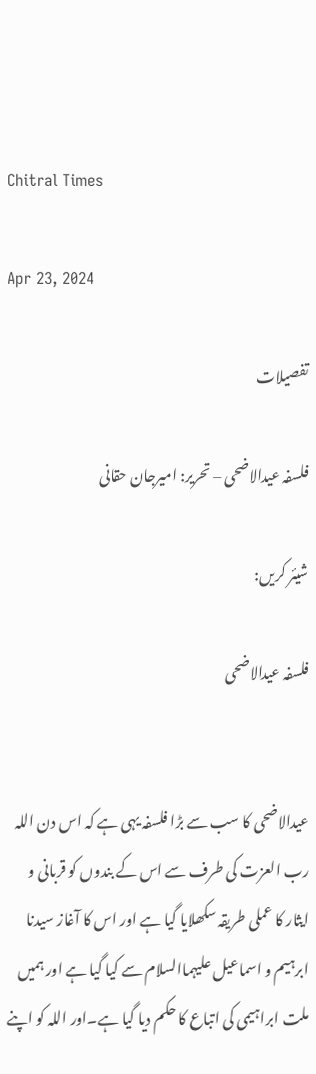Chitral Times

Apr 23, 2024

تفصيلات

فلسفہ عیدالاضحی – تحریر: امیرجان حقانی

شیئر کریں:

فلسفہ عیدالاضحی


عیدالاضحی کا سب سے بڑا فلسفہ یہی ہے کہ اس دن اللہ رب العزت کی طرف سے اس کے بندوں کو قربانی و ایثار کا عملی طریقہ سکھلایا گیا ہے اور اس کا آغاز سیدنا ابرہیم و اسماعیل علیہماالسلام سے کیا گیا ہے اور ہمیں ملت ابراہیمی کی اتباع کا حکم دیا گیا ہے۔اور اللہ کو اپنے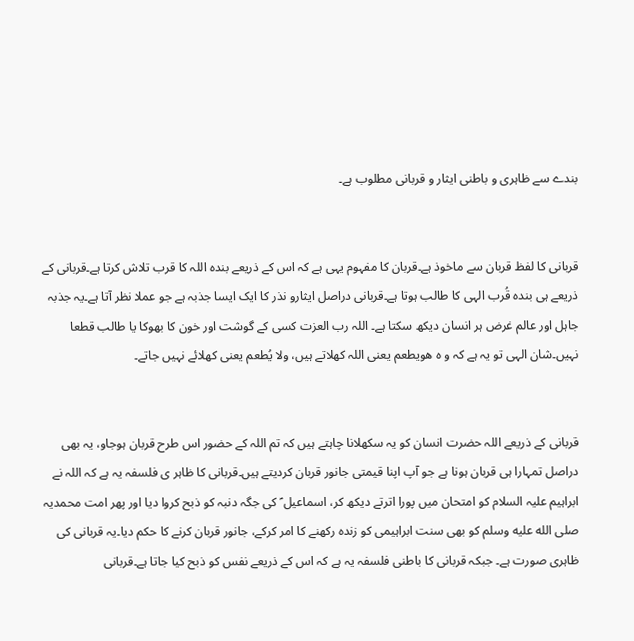بندے سے ظاہری و باطنی ایثار و قربانی مطلوب ہے۔


قربانی کا لفظ قربان سے ماخوذ ہے۔قربان کا مفہوم یہی ہے کہ اس کے ذریعے بندہ اللہ کا قرب تلاش کرتا ہے۔قربانی کے ذریعے ہی بندہ قُرب الہی کا طالب ہوتا ہے۔قربانی دراصل ایثارو نذر کا ایک ایسا جذبہ ہے جو عملا نظر آتا ہے۔یہ جذبہ جاہل اور عالم غرض ہر انسان دیکھ سکتا ہے۔ اللہ رب العزت کسی کے گوشت اور خون کا بھوکا یا طالب قطعا نہیں۔شان الہی تو یہ ہے کہ و ہ ھویطعم یعنی اللہ کھلاتے ہیں، ولا یُطعم یعنی کھلائے نہیں جاتے۔


قربانی کے ذریعے اللہ حضرت انسان کو یہ سکھلانا چاہتے ہیں کہ تم اللہ کے حضور اس طرح قربان ہوجاو، یہ بھی دراصل تمہارا ہی قربان ہونا ہے جو آپ اپنا قیمتی جانور قربان کردیتے ہیں۔قربانی کا ظاہر ی فلسفہ یہ ہے کہ اللہ نے ابراہیم علیہ السلام کو امتحان میں پورا اترتے دیکھ کر، اسماعیل ؑ کی جگہ دنبہ کو ذبح کروا دیا اور پھر امت محمدیہ صلى الله عليه وسلم کو بھی سنت ابراہیمی کو زندہ رکھنے کا امر کرکے، جانور قربان کرنے کا حکم دیا۔یہ قربانی کی ظاہری صورت ہے۔ جبکہ قربانی کا باطنی فلسفہ یہ ہے کہ اس کے ذریعے نفس کو ذبح کیا جاتا ہے۔قربانی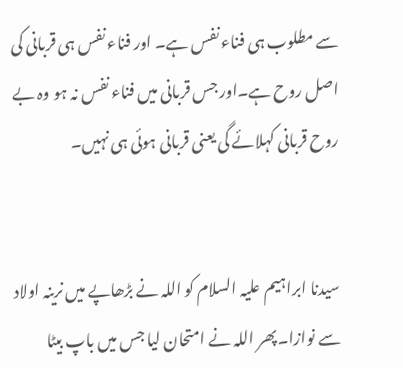سے مطلوب ہی فناء نفس ہے۔ اور فناء نفس ہی قربانی کی اصل روح ہے۔اور جس قربانی میں فناء نفس نہ ہو وہ بے روح قربانی کہلائے گی یعنی قربانی ہوئی ہی نہیں۔


سیدنا ابراہیم علیہ السلام کو اللہ نے بڑھاپے میں نرینہ اولاد سے نوازا۔پھر اللہ نے امتحان لیا جس میں باپ بیٹا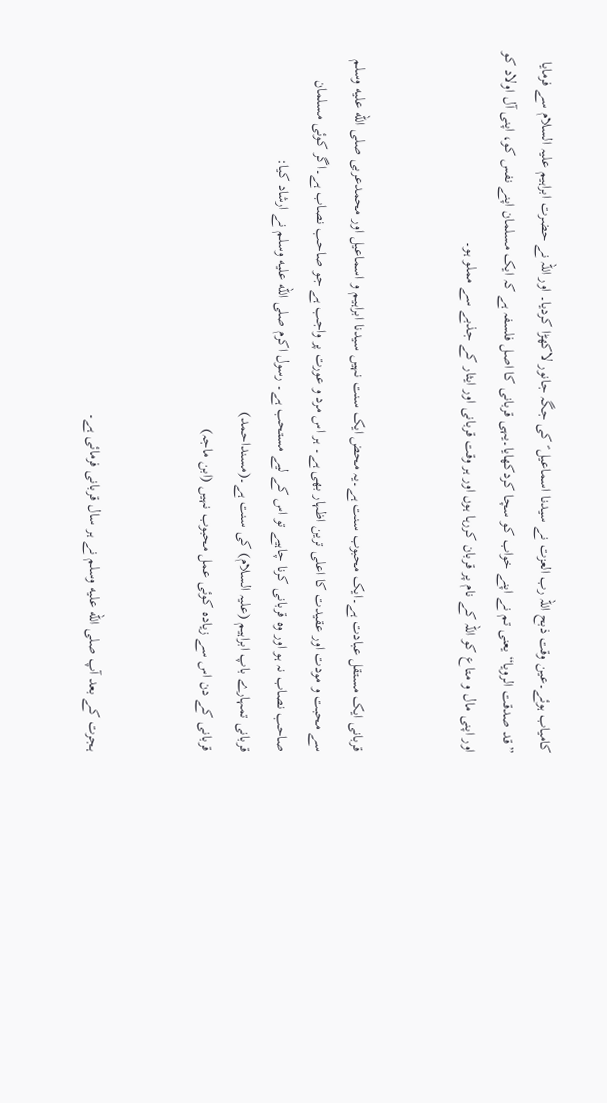کامیاب ہوئے۔عین وقت ذبح اللہ رب العزت نے سیدنا اسماعیل ؑ کی جگہ جانور لاکھڑا کردیا۔ اور اللہ نے حضرت ابراہیم علیہ السلام سے فرمایا ”قد صدقت الرویا“ یعنی تم نے اپنے خواب کو سچا کردکھایا۔یہی قربانی کا اصل فلسفہ ہے کہ ایک مسلمان اپنے نفس کو، اپنی آل اولاد کو اور اپنی مال و متاع کو اللہ کے نام پر قربان کررہا ہوں اور ہر وقت قربانی اور ایثار کے جذبے سے مملو ہو۔


قربانی ایک مستقل عبادت ہے۔ایک محبوب سنت ہے۔یہ محض ایک سنت نہیں سیدنا ابراہیم و اسماعیل اور محمدعربی صلى الله عليه وسلم سے محبت و مودت اور عقیدت کا اعلی ترین اظہار بھی ہے۔ ہر اس مرد و عورت پر واجب ہے جو صاحب نصاب ہے۔اگر کوئی مسلمان صاحب نصاب نہ ہو اور وہ قربانی کرنا چاہیے تو اس کے لیے مستحب ہے۔ رسول اکرم صلى الله عليه وسلم نے ارشاد کیا:
قربانی تمہارے باپ ابراہیم (علیہ السلام) کی سنت ہے۔(مسنداحمد)
قربانی کے دن اس سے زیادہ کوئی عمل محبوب نہیں (ابن ماجہ)


ہجرت کے بعد آپ صلى الله عليه وسلم نے ہر سال قربانی فرمائی ہے۔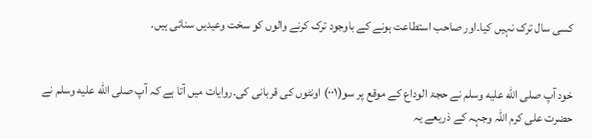کسی سال ترک نہیں کیا۔اور صاحب استطاعت ہونے کے باوجود ترک کرنے والوں کو سخت وعیدیں سنائی ہیں۔


خود آپ صلى الله عليه وسلم نے حجۃ الوداع کے موقع پر سو(۰۰۱) اونٹوں کی قربانی کی۔روایات میں آتا ہے کہ آپ صلى الله عليه وسلم نے حضرت علی کرم اللہ وجہہ کے ذریعے یہ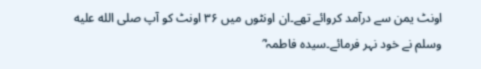اونٹ یمن سے درآمد کروائے تھے۔ان اونٹوں میں ۳۶ اونٹ کو آپ صلى الله عليه وسلم نے خود نہر فرمائے۔سیدہ فاطمہ ؓ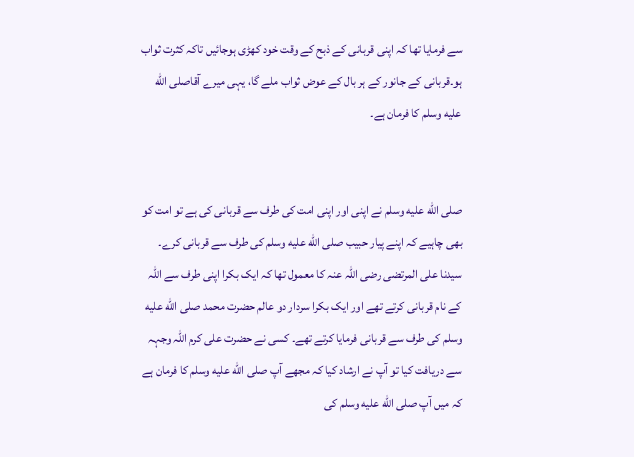سے فرمایا تھا کہ اپنی قربانی کے ذبح کے وقت خود کھڑی ہوجائیں تاکہ کثرت ثواب ہو۔قربانی کے جانور کے ہر بال کے عوض ثواب ملے گا، یہی میرے آقاصلى الله عليه وسلم کا فرمان ہے۔


صلى الله عليه وسلم نے اپنی اور اپنی امت کی طرف سے قربانی کی ہے تو امت کو بھی چاہیے کہ اپنے پیار حبیب صلى الله عليه وسلم کی طرف سے قربانی کرے۔
سیدنا علی المرتضی رضی اللہ عنہ کا معمول تھا کہ ایک بکرا اپنی طرف سے اللہ کے نام قربانی کرتے تھے اور ایک بکرا سردار دو عالم حضرت محمد صلى الله عليه وسلم کی طرف سے قربانی فرمایا کرتے تھے۔ کسی نے حضرت علی کرم اللہ وجہہ سے دریافت کیا تو آپ نے ارشاد کیا کہ مجھے آپ صلى الله عليه وسلم کا فرمان ہے کہ میں آپ صلى الله عليه وسلم کی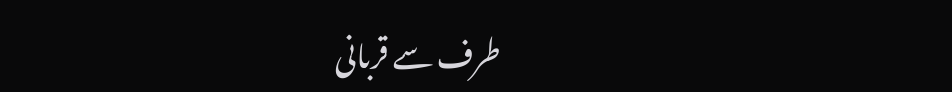طرف سے قربانی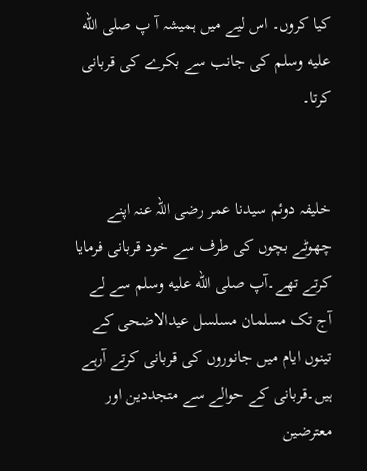کیا کروں۔ اس لیے میں ہمیشہ آ پ صلى الله عليه وسلم کی جانب سے بکرے کی قربانی کرتا۔


خلیفہ دوئم سیدنا عمر رضی اللہ عنہ اپنے چھوٹے بچوں کی طرف سے خود قربانی فرمایا کرتے تھے۔آپ صلى الله عليه وسلم سے لے آج تک مسلمان مسلسل عیدالاضحی کے تینوں ایام میں جانوروں کی قربانی کرتے آرہے ہیں۔قربانی کے حوالے سے متجددین اور معترضین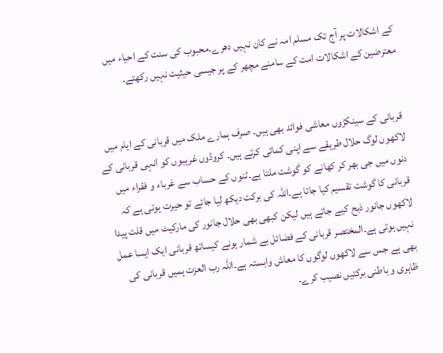کے اشکالات پر آج تک مسلم امہ نے کان نہیں دھرے۔محبوب کی سنت کے احیاء میں معترضین کے اشکالات امت کے سامنے مچھر کے پر جیسی حیثیت نہیں رکھتے۔


قربانی کے سینکڑوں معاشی فوائد بھی ہیں۔ صرف ہمارے ملک میں قربانی کے ایام میں لاکھوں لوگ حلال طریقے سے اپنی کمائی کرتے ہیں۔ کروڈوں غریبوں کو انہی قربانی کے دنوں میں جی بھر کر کھانے کو گوشت ملتا ہے۔ٹنوں کے حساب سے غرباء و فقراء میں قربانی کا گوشت تقسیم کیا جاتا ہے۔اللہ کی برکت دیکھ لیا جائے تو حیرت ہوتی ہے کہ لاکھوں جانور ذبح کیے جاتے ہیں لیکن کبھی بھی حلال جانور کی مارکیٹ میں قلت پیدا نہیں ہوتی ہے۔المختصر قربانی کے فضائل بے شمار ہونے کیساتھ قربانی ایک ایسا عمل بھی ہے جس سے لاکھوں لوگوں کا معاش وابستہ ہے۔اللہ رب العزت ہمیں قربانی کی ظاہری و باطنی برکتیں نصیب کرے۔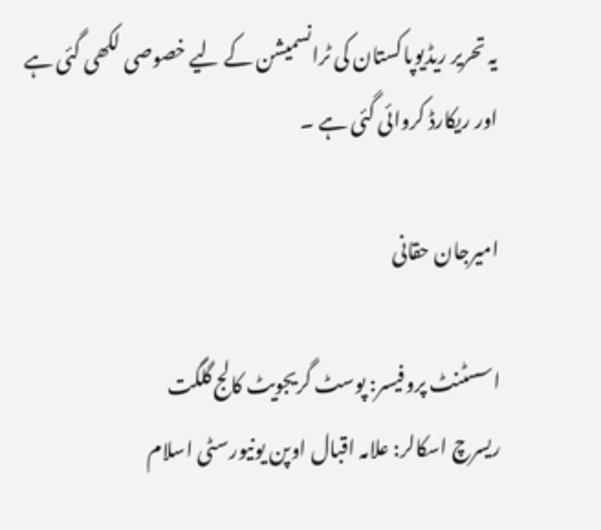یہ تحریر ریڈیوپاکستان کی ٹرانسمیشن کے لیے خصوصی لکھی گئی ہے اور ریکارڈ کروائی گئی ہے ۔

امیرجان حقانی

اسسٹنٹ پروفیسر: پوسٹ گریجویٹ کالج گلگت
ریسرچ اسکالر: علامہ اقبال اوپن یونیورسٹی اسلام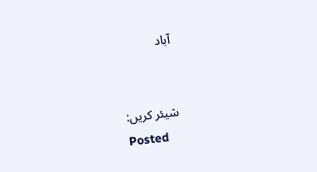آباد


شیئر کریں:
Posted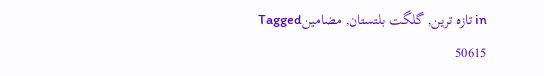in تازہ ترین, گلگت بلتستان, مضامینTagged
50615